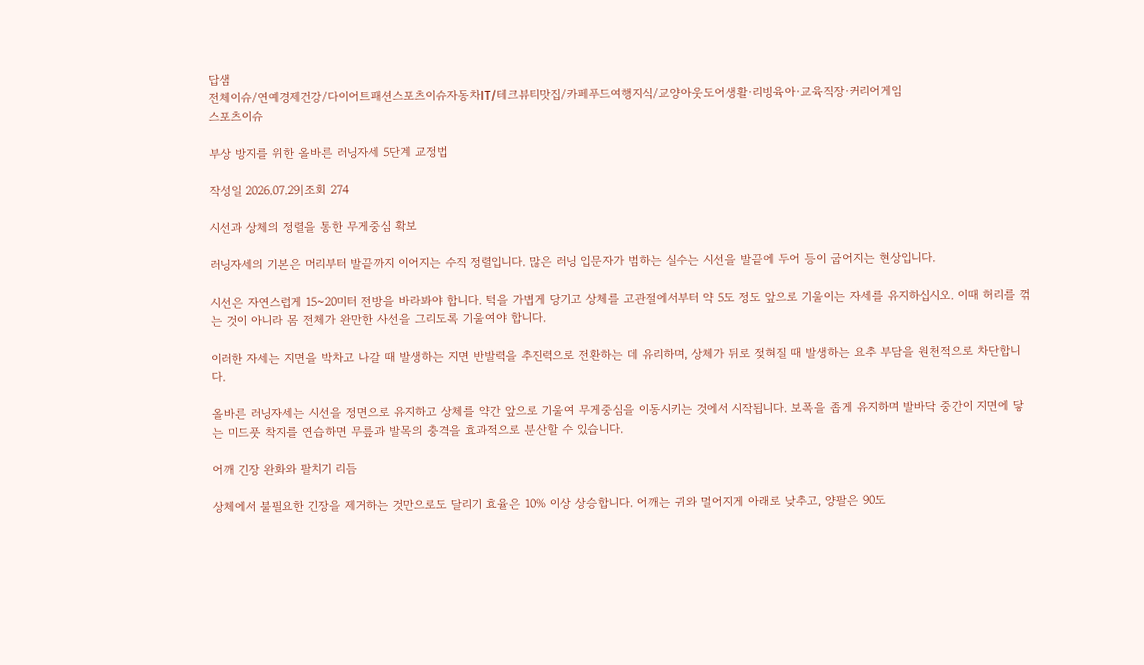답샘
전체이슈/연예경제건강/다이어트패션스포츠이슈자동차IT/테크뷰티맛집/카페푸드여행지식/교양아웃도어생활·리빙육아·교육직장·커리어게임
스포츠이슈

부상 방지를 위한 올바른 러닝자세 5단계 교정법

작성일 2026.07.29|조회 274

시선과 상체의 정렬을 통한 무게중심 확보

러닝자세의 기본은 머리부터 발끝까지 이어지는 수직 정렬입니다. 많은 러닝 입문자가 범하는 실수는 시선을 발끝에 두어 등이 굽어지는 현상입니다.

시선은 자연스럽게 15~20미터 전방을 바라봐야 합니다. 턱을 가볍게 당기고 상체를 고관절에서부터 약 5도 정도 앞으로 기울이는 자세를 유지하십시오. 이때 허리를 꺾는 것이 아니라 몸 전체가 완만한 사선을 그리도록 기울여야 합니다.

이러한 자세는 지면을 박차고 나갈 때 발생하는 지면 반발력을 추진력으로 전환하는 데 유리하며, 상체가 뒤로 젖혀질 때 발생하는 요추 부담을 원천적으로 차단합니다.

올바른 러닝자세는 시선을 정면으로 유지하고 상체를 약간 앞으로 기울여 무게중심을 이동시키는 것에서 시작됩니다. 보폭을 좁게 유지하며 발바닥 중간이 지면에 닿는 미드풋 착지를 연습하면 무릎과 발목의 충격을 효과적으로 분산할 수 있습니다.

어깨 긴장 완화와 팔치기 리듬

상체에서 불필요한 긴장을 제거하는 것만으로도 달리기 효율은 10% 이상 상승합니다. 어깨는 귀와 멀어지게 아래로 낮추고, 양팔은 90도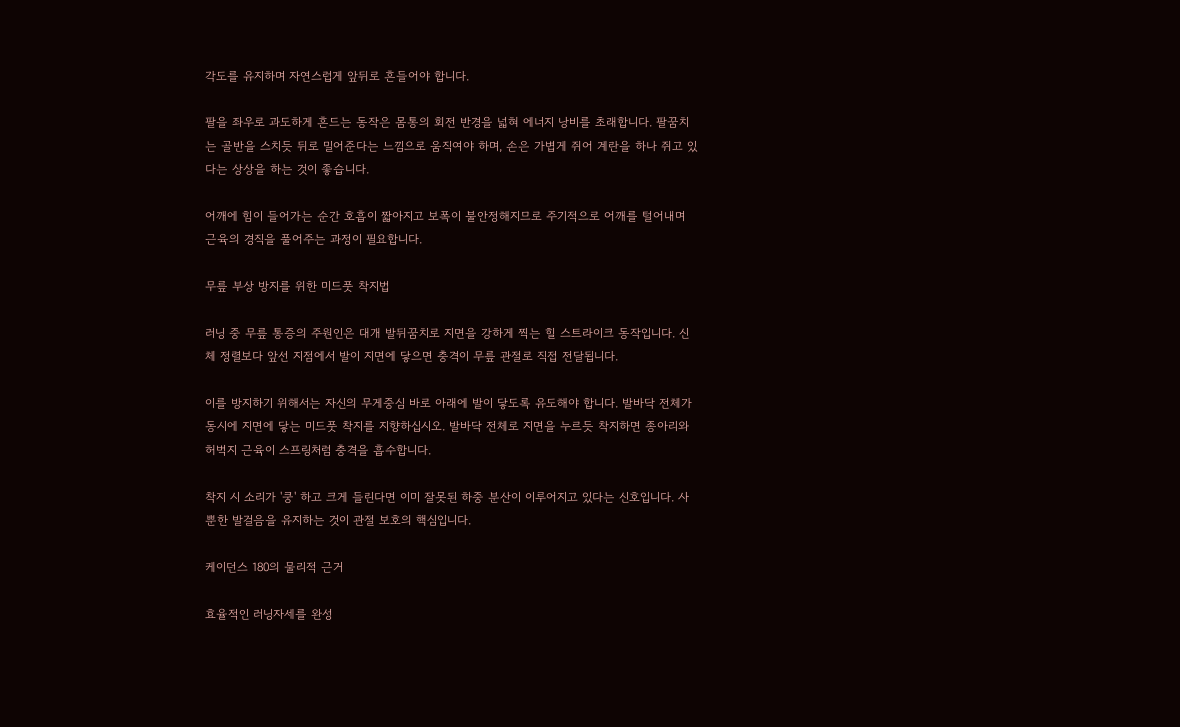각도를 유지하며 자연스럽게 앞뒤로 흔들어야 합니다.

팔을 좌우로 과도하게 흔드는 동작은 몸통의 회전 반경을 넓혀 에너지 낭비를 초래합니다. 팔꿈치는 골반을 스치듯 뒤로 밀어준다는 느낌으로 움직여야 하며, 손은 가볍게 쥐어 계란을 하나 쥐고 있다는 상상을 하는 것이 좋습니다.

어깨에 힘이 들어가는 순간 호흡이 짧아지고 보폭이 불안정해지므로 주기적으로 어깨를 털어내며 근육의 경직을 풀어주는 과정이 필요합니다.

무릎 부상 방지를 위한 미드풋 착지법

러닝 중 무릎 통증의 주원인은 대개 발뒤꿈치로 지면을 강하게 찍는 힐 스트라이크 동작입니다. 신체 정렬보다 앞선 지점에서 발이 지면에 닿으면 충격이 무릎 관절로 직접 전달됩니다.

이를 방지하기 위해서는 자신의 무게중심 바로 아래에 발이 닿도록 유도해야 합니다. 발바닥 전체가 동시에 지면에 닿는 미드풋 착지를 지향하십시오. 발바닥 전체로 지면을 누르듯 착지하면 종아리와 허벅지 근육이 스프링처럼 충격을 흡수합니다.

착지 시 소리가 '쿵' 하고 크게 들린다면 이미 잘못된 하중 분산이 이루어지고 있다는 신호입니다. 사뿐한 발걸음을 유지하는 것이 관절 보호의 핵심입니다.

케이던스 180의 물리적 근거

효율적인 러닝자세를 완성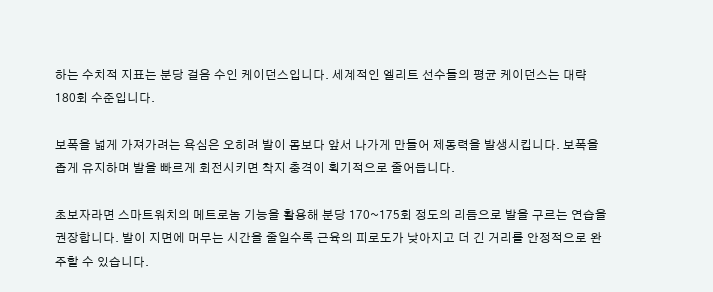하는 수치적 지표는 분당 걸음 수인 케이던스입니다. 세계적인 엘리트 선수들의 평균 케이던스는 대략 180회 수준입니다.

보폭을 넓게 가져가려는 욕심은 오히려 발이 몸보다 앞서 나가게 만들어 제동력을 발생시킵니다. 보폭을 좁게 유지하며 발을 빠르게 회전시키면 착지 충격이 획기적으로 줄어듭니다.

초보자라면 스마트워치의 메트로놈 기능을 활용해 분당 170~175회 정도의 리듬으로 발을 구르는 연습을 권장합니다. 발이 지면에 머무는 시간을 줄일수록 근육의 피로도가 낮아지고 더 긴 거리를 안정적으로 완주할 수 있습니다.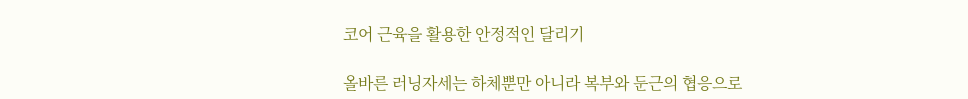코어 근육을 활용한 안정적인 달리기

올바른 러닝자세는 하체뿐만 아니라 복부와 둔근의 협응으로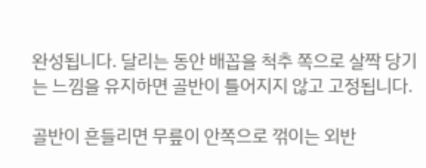완성됩니다. 달리는 동안 배꼽을 척추 쪽으로 살짝 당기는 느낌을 유지하면 골반이 틀어지지 않고 고정됩니다.

골반이 흔들리면 무릎이 안쪽으로 꺾이는 외반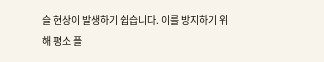슬 현상이 발생하기 쉽습니다. 이를 방지하기 위해 평소 플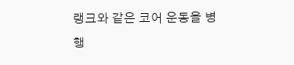랭크와 같은 코어 운동을 병행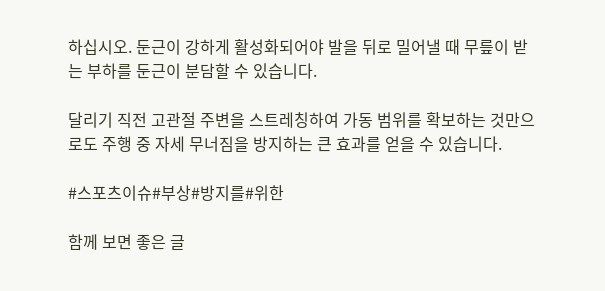하십시오. 둔근이 강하게 활성화되어야 발을 뒤로 밀어낼 때 무릎이 받는 부하를 둔근이 분담할 수 있습니다.

달리기 직전 고관절 주변을 스트레칭하여 가동 범위를 확보하는 것만으로도 주행 중 자세 무너짐을 방지하는 큰 효과를 얻을 수 있습니다.

#스포츠이슈#부상#방지를#위한

함께 보면 좋은 글